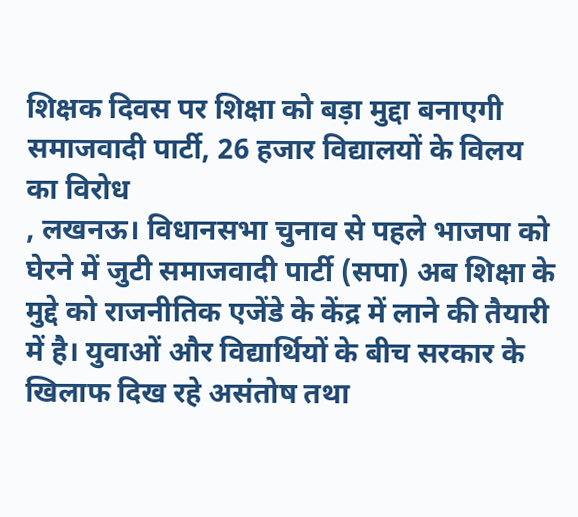शिक्षक दिवस पर शिक्षा को बड़ा मुद्दा बनाएगी समाजवादी पार्टी, 26 हजार विद्यालयों के विलय का विरोध
, लखनऊ। विधानसभा चुनाव से पहले भाजपा को घेरने में जुटी समाजवादी पार्टी (सपा) अब शिक्षा के मुद्दे को राजनीतिक एजेंडे के केंद्र में लाने की तैयारी में है। युवाओं और विद्यार्थियों के बीच सरकार के खिलाफ दिख रहे असंतोष तथा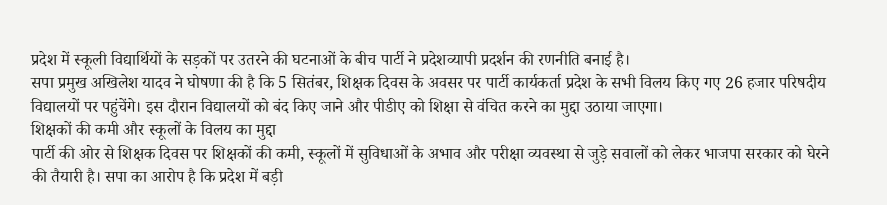प्रदेश में स्कूली विद्यार्थियों के सड़कों पर उतरने की घटनाओं के बीच पार्टी ने प्रदेशव्यापी प्रदर्शन की रणनीति बनाई है।
सपा प्रमुख अखिलेश यादव ने घोषणा की है कि 5 सितंबर, शिक्षक दिवस के अवसर पर पार्टी कार्यकर्ता प्रदेश के सभी विलय किए गए 26 हजार परिषदीय विद्यालयों पर पहुंचेंगे। इस दौरान विद्यालयों को बंद किए जाने और पीडीए को शिक्षा से वंचित करने का मुद्दा उठाया जाएगा।
शिक्षकों की कमी और स्कूलों के विलय का मुद्दा
पार्टी की ओर से शिक्षक दिवस पर शिक्षकों की कमी, स्कूलों में सुविधाओं के अभाव और परीक्षा व्यवस्था से जुड़े सवालों को लेकर भाजपा सरकार को घेरने की तैयारी है। सपा का आरोप है कि प्रदेश में बड़ी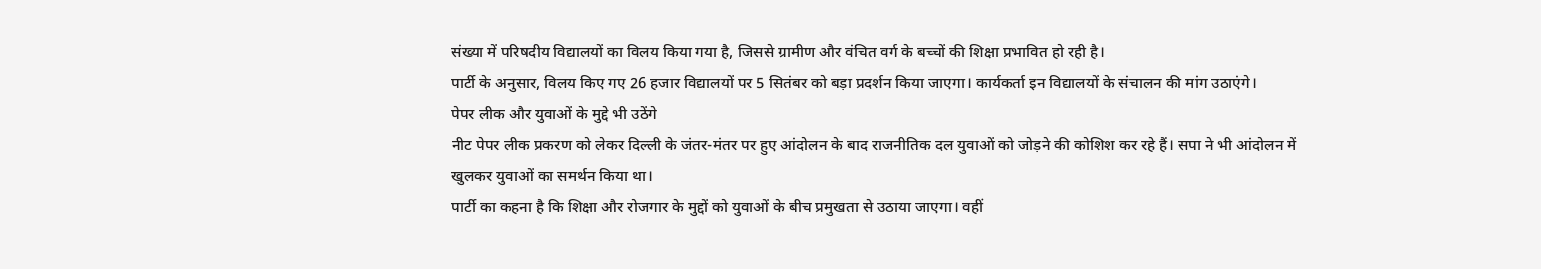संख्या में परिषदीय विद्यालयों का विलय किया गया है, जिससे ग्रामीण और वंचित वर्ग के बच्चों की शिक्षा प्रभावित हो रही है।
पार्टी के अनुसार, विलय किए गए 26 हजार विद्यालयों पर 5 सितंबर को बड़ा प्रदर्शन किया जाएगा। कार्यकर्ता इन विद्यालयों के संचालन की मांग उठाएंगे।
पेपर लीक और युवाओं के मुद्दे भी उठेंगे
नीट पेपर लीक प्रकरण को लेकर दिल्ली के जंतर-मंतर पर हुए आंदोलन के बाद राजनीतिक दल युवाओं को जोड़ने की कोशिश कर रहे हैं। सपा ने भी आंदोलन में खुलकर युवाओं का समर्थन किया था।
पार्टी का कहना है कि शिक्षा और रोजगार के मुद्दों को युवाओं के बीच प्रमुखता से उठाया जाएगा। वहीं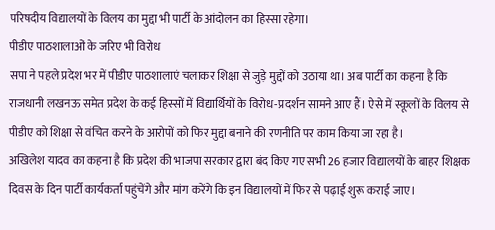परिषदीय विद्यालयों के विलय का मुद्दा भी पार्टी के आंदोलन का हिस्सा रहेगा।
पीडीए पाठशालाओं के जरिए भी विरोध
सपा ने पहले प्रदेश भर में पीडीए पाठशालाएं चलाकर शिक्षा से जुड़े मुद्दों को उठाया था। अब पार्टी का कहना है कि राजधानी लखनऊ समेत प्रदेश के कई हिस्सों में विद्यार्थियों के विरोध-प्रदर्शन सामने आए हैं। ऐसे में स्कूलों के विलय से पीडीए को शिक्षा से वंचित करने के आरोपों को फिर मुद्दा बनाने की रणनीति पर काम किया जा रहा है।
अखिलेश यादव का कहना है कि प्रदेश की भाजपा सरकार द्वारा बंद किए गए सभी 26 हजार विद्यालयों के बाहर शिक्षक दिवस के दिन पार्टी कार्यकर्ता पहुंचेंगे और मांग करेंगे कि इन विद्यालयों में फिर से पढ़ाई शुरू कराई जाए।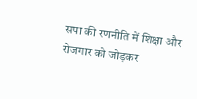सपा की रणनीति में शिक्षा और रोजगार को जोड़कर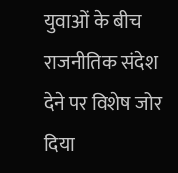युवाओं के बीच राजनीतिक संदेश देने पर विशेष जोर दिया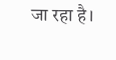जा रहा है।